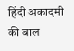हिंदी अकादमी की बाल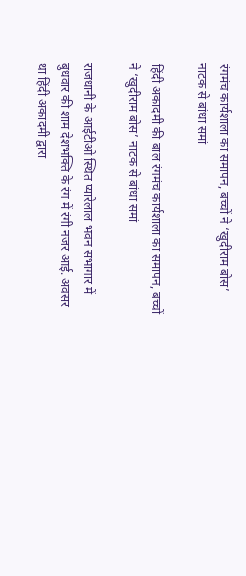रंगमंच कार्यशाला का समापन, बच्चों ने ‘खुदीराम बोस’ नाटक से बांधा समां

हिंदी अकादमी की बाल रंगमंच कार्यशाला का समापन, बच्चों ने ‘खुदीराम बोस’ नाटक से बांधा समां

राजधानी के आईटीओ स्थित प्यारेलाल भवन सभागार में बुधवार की शाम देशभक्ति के रंग में रंगी नजर आई. अवसर था हिंदी अकादमी द्वारा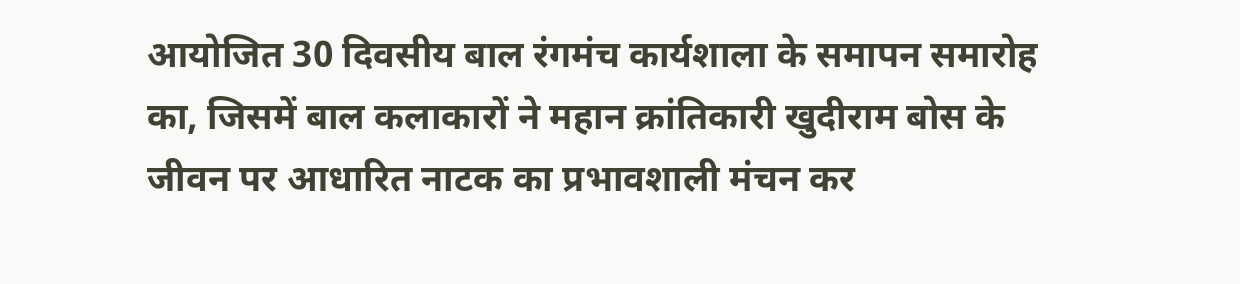आयोजित 30 दिवसीय बाल रंगमंच कार्यशाला के समापन समारोह का, जिसमें बाल कलाकारों ने महान क्रांतिकारी खुदीराम बोस के जीवन पर आधारित नाटक का प्रभावशाली मंचन कर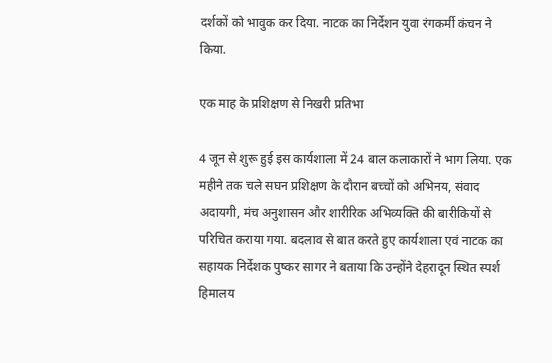दर्शकों को भावुक कर दिया. नाटक का निर्देशन युवा रंगकर्मी कंचन ने किया.

एक माह के प्रशिक्षण से निखरी प्रतिभा

4 जून से शुरू हुई इस कार्यशाला में 24 बाल कलाकारों ने भाग लिया. एक महीने तक चले सघन प्रशिक्षण के दौरान बच्चों को अभिनय, संवाद अदायगी, मंच अनुशासन और शारीरिक अभिव्यक्ति की बारीकियों से परिचित कराया गया. बदलाव से बात करते हुए कार्यशाला एवं नाटक का सहायक निर्देशक पुष्कर सागर ने बताया कि उन्होंने देहरादून स्थित स्पर्श हिमालय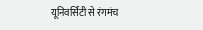यूनिवर्सिटी से रंगमंच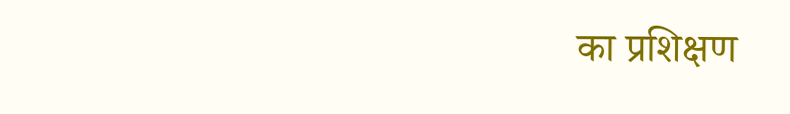का प्रशिक्षण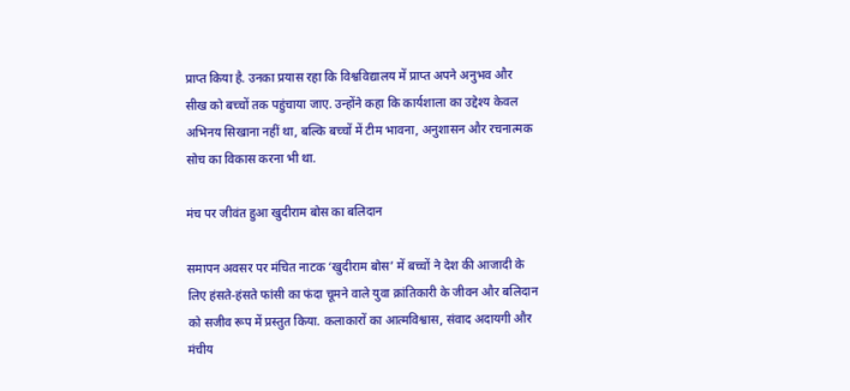प्राप्त किया है. उनका प्रयास रहा कि विश्वविद्यालय में प्राप्त अपने अनुभव और सीख को बच्चों तक पहुंचाया जाए. उन्होंने कहा कि कार्यशाला का उद्देश्य केवल अभिनय सिखाना नहीं था, बल्कि बच्चों में टीम भावना, अनुशासन और रचनात्मक सोच का विकास करना भी था.

मंच पर जीवंत हुआ खुदीराम बोस का बलिदान

समापन अवसर पर मंचित नाटक ‘खुदीराम बोस’ में बच्चों ने देश की आजादी के लिए हंसते-हंसते फांसी का फंदा चूमने वाले युवा क्रांतिकारी के जीवन और बलिदान को सजीव रूप में प्रस्तुत किया. कलाकारों का आत्मविश्वास, संवाद अदायगी और मंचीय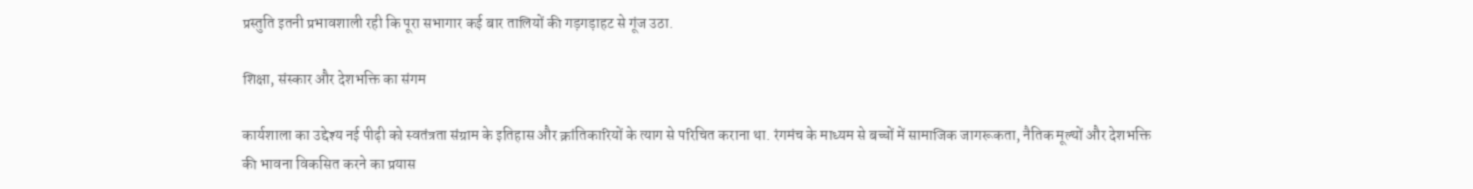प्रस्तुति इतनी प्रभावशाली रही कि पूरा सभागार कई बार तालियों की गड़गड़ाहट से गूंज उठा.

शिक्षा, संस्कार और देशभक्ति का संगम

कार्यशाला का उद्देश्य नई पीढ़ी को स्वतंत्रता संग्राम के इतिहास और क्रांतिकारियों के त्याग से परिचित कराना था. रंगमंच के माध्यम से बच्चों में सामाजिक जागरूकता, नैतिक मूल्यों और देशभक्ति की भावना विकसित करने का प्रयास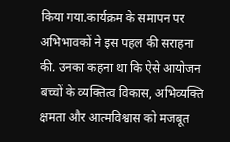किया गया.कार्यक्रम के समापन पर अभिभावकों ने इस पहल की सराहना की. उनका कहना था कि ऐसे आयोजन बच्चों के व्यक्तित्व विकास, अभिव्यक्ति क्षमता और आत्मविश्वास को मजबूत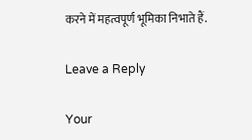करने में महत्वपूर्ण भूमिका निभाते हैं.

Leave a Reply

Your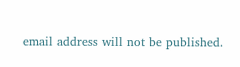email address will not be published.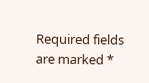Required fields are marked *